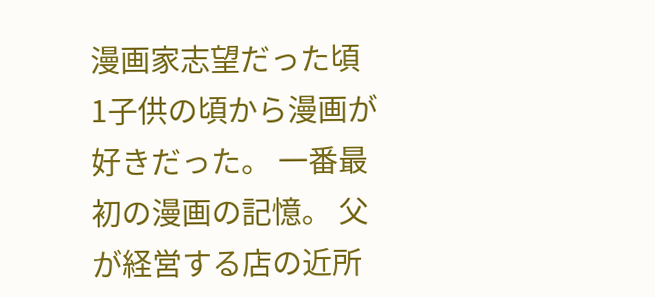漫画家志望だった頃 1子供の頃から漫画が好きだった。 一番最初の漫画の記憶。 父が経営する店の近所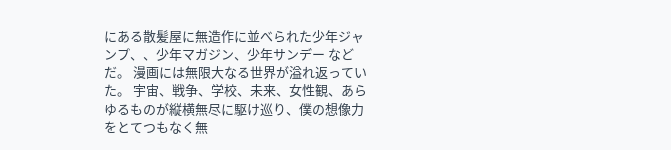にある散髪屋に無造作に並べられた少年ジャンプ、、少年マガジン、少年サンデー などだ。 漫画には無限大なる世界が溢れ返っていた。 宇宙、戦争、学校、未来、女性観、あらゆるものが縦横無尽に駆け巡り、僕の想像力をとてつもなく無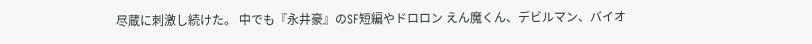尽蔵に刺激し続けた。 中でも『永井豪』のSF短編やドロロン えん魔くん、デビルマン、バイオ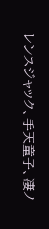レンスジャック、手天童子、凄ノ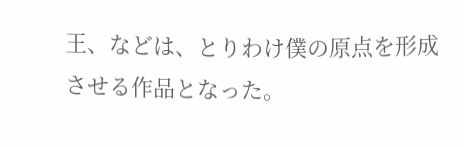王、などは、とりわけ僕の原点を形成させる作品となった。